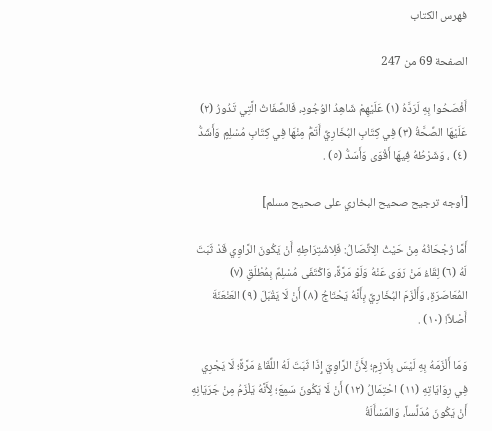فهرس الكتاب

الصفحة 69 من 247

أَفْصَحُوا بِهِ لَرَدَّهُ (١) عَلَيْهِمْ شَاهِدُ الوُجُودِ، فَالصِّفَاتُ الَّتِي تَدُورُ (٢) عَلَيْهَا الصِّحَّةُ (٣) فِي كِتَابِ البُخَارِيِّ أَتَمُّ مِنْهَا فِي كِتَابِ مُسْلِمٍ وَأَشَدُّ (٤) ، وَشَرْطُهُ فِيهَا أَقْوَى وَأَسَدُّ (٥) .

[أوجه ترجيح صحيح البخاري على صحيح مسلم]

أَمَّا رُجْحَانُهُ مِنْ حَيْثُ الِاتِّصَالُ: فَلِاشْتِرَاطِهِ أَنْ يَكُونَ الرَّاوِي قَدْ ثَبَتَ لَهُ (٦) لِقَاءُ مَنْ رَوَى عَنْهُ وَلَوْ مَرَّةً، وَاكْتَفَى مُسْلِمٌ بِمُطْلَقِ (٧) المُعَاصَرَةِ، وَأَلْزَمَ البُخَارِيَّ بِأَنَّهُ يَحْتَاجُ (٨) أَنْ لَا يَقْبَلَ (٩) العَنْعَنَةَ أَصْلاً! (١٠) .

وَمَا أَلْزَمَهُ بِهِ لَيْسَ بِلَازِمٍ؛ لِأَنَّ الرَّاوِيَ إِذَا ثَبَتَ لَهُ اللِّقَاءُ مَرَّةً؛ لَا يَجْرِي فِي رِوَايَاتِهِ (١١) احْتِمَالُ (١٢) أَنْ لَا يَكُونَ سَمِعَ؛ لِأَنَّهُ يَلْزَمُ مِنْ جَرَيَانِهِ أَنْ يَكُونَ مُدَلِّساً، وَالمَسْأَلَةُ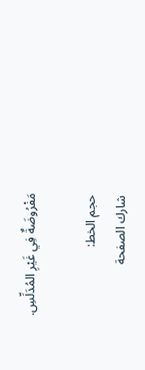مَفْرُوضَةٌ فِي غَيْرِ المُدَلِّسِ.

حجم الخط:
شارك الصفحة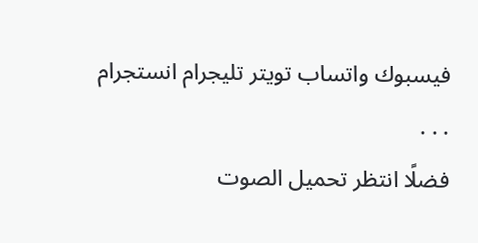فيسبوك واتساب تويتر تليجرام انستجرام
. . .
فضلًا انتظر تحميل الصوت